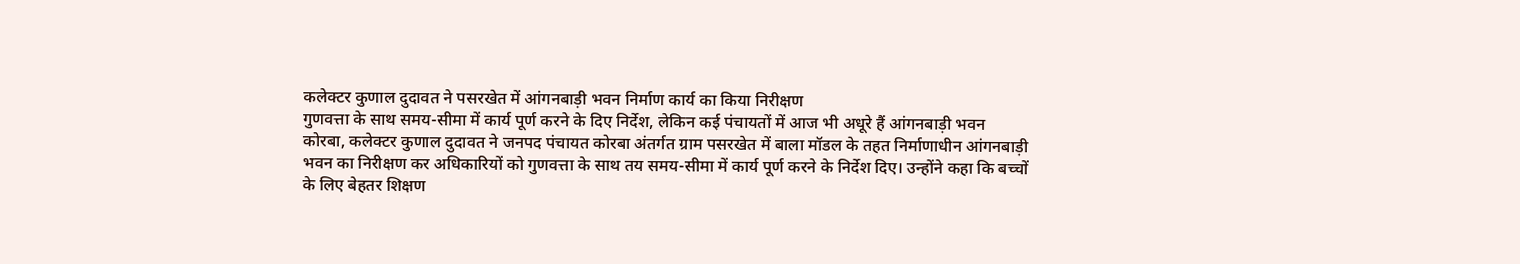कलेक्टर कुणाल दुदावत ने पसरखेत में आंगनबाड़ी भवन निर्माण कार्य का किया निरीक्षण
गुणवत्ता के साथ समय-सीमा में कार्य पूर्ण करने के दिए निर्देश, लेकिन कई पंचायतों में आज भी अधूरे हैं आंगनबाड़ी भवन
कोरबा, कलेक्टर कुणाल दुदावत ने जनपद पंचायत कोरबा अंतर्गत ग्राम पसरखेत में बाला मॉडल के तहत निर्माणाधीन आंगनबाड़ी भवन का निरीक्षण कर अधिकारियों को गुणवत्ता के साथ तय समय-सीमा में कार्य पूर्ण करने के निर्देश दिए। उन्होंने कहा कि बच्चों के लिए बेहतर शिक्षण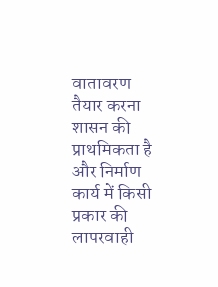वातावरण तैयार करना शासन की प्राथमिकता है और निर्माण कार्य में किसी प्रकार की लापरवाही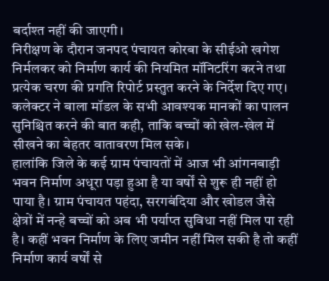बर्दाश्त नहीं की जाएगी।
निरीक्षण के दौरान जनपद पंचायत कोरबा के सीईओ खगेश निर्मलकर को निर्माण कार्य की नियमित मॉनिटरिंग करने तथा प्रत्येक चरण की प्रगति रिपोर्ट प्रस्तुत करने के निर्देश दिए गए। कलेक्टर ने बाला मॉडल के सभी आवश्यक मानकों का पालन सुनिश्चित करने की बात कही, ताकि बच्चों को खेल-खेल में सीखने का बेहतर वातावरण मिल सके।
हालांकि जिले के कई ग्राम पंचायतों में आज भी आंगनबाड़ी भवन निर्माण अधूरा पड़ा हुआ है या वर्षों से शुरू ही नहीं हो पाया है। ग्राम पंचायत पहंदा, सरगबंदिया और खोडल जैसे क्षेत्रों में नन्हे बच्चों को अब भी पर्याप्त सुविधा नहीं मिल पा रही है। कहीं भवन निर्माण के लिए जमीन नहीं मिल सकी है तो कहीं निर्माण कार्य वर्षों से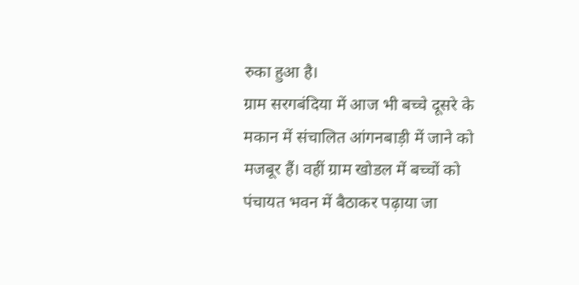रुका हुआ है।
ग्राम सरगबंदिया में आज भी बच्चे दूसरे के मकान में संचालित आंगनबाड़ी में जाने को मजबूर हैं। वहीं ग्राम खोडल में बच्चों को पंचायत भवन में बैठाकर पढ़ाया जा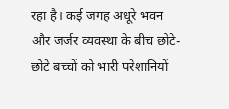रहा है। कई जगह अधूरे भवन और जर्जर व्यवस्था के बीच छोटे-छोटे बच्चों को भारी परेशानियों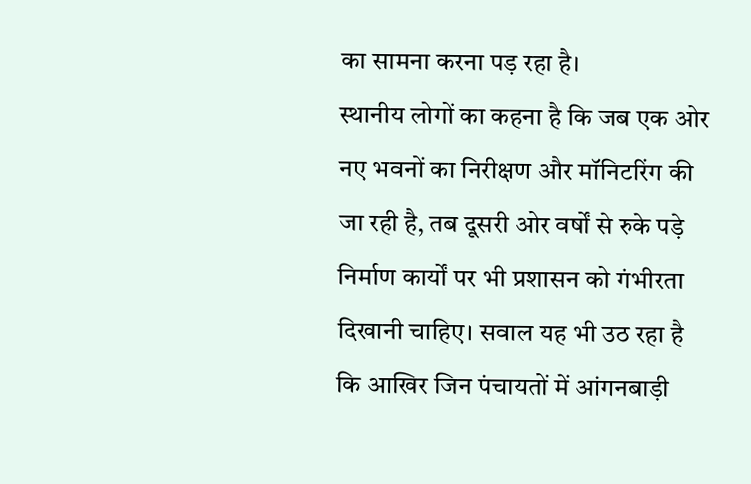का सामना करना पड़ रहा है।
स्थानीय लोगों का कहना है कि जब एक ओर नए भवनों का निरीक्षण और मॉनिटरिंग की जा रही है, तब दूसरी ओर वर्षों से रुके पड़े निर्माण कार्यों पर भी प्रशासन को गंभीरता दिखानी चाहिए। सवाल यह भी उठ रहा है कि आखिर जिन पंचायतों में आंगनबाड़ी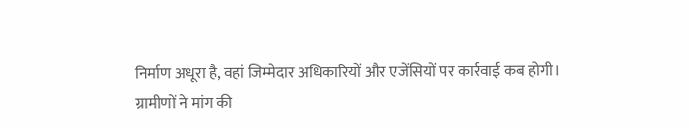निर्माण अधूरा है, वहां जिम्मेदार अधिकारियों और एजेंसियों पर कार्रवाई कब होगी।
ग्रामीणों ने मांग की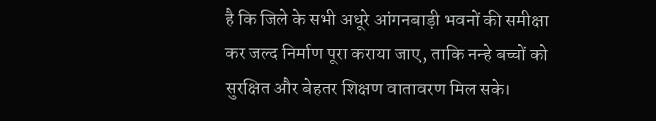है कि जिले के सभी अधूरे आंगनबाड़ी भवनों की समीक्षा कर जल्द निर्माण पूरा कराया जाए, ताकि नन्हे बच्चों को सुरक्षित और बेहतर शिक्षण वातावरण मिल सके।